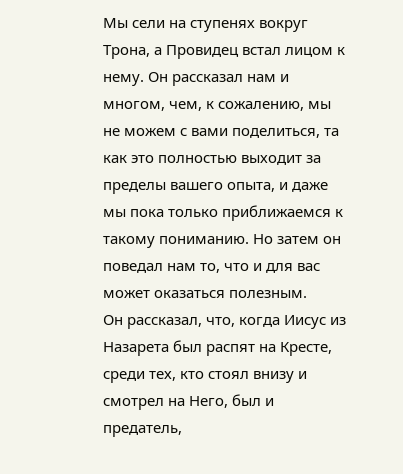Мы сели на ступенях вокруг Трона, а Провидец встал лицом к нему. Он рассказал нам и многом, чем, к сожалению, мы не можем с вами поделиться, та как это полностью выходит за пределы вашего опыта, и даже мы пока только приближаемся к такому пониманию. Но затем он поведал нам то, что и для вас может оказаться полезным.
Он рассказал, что, когда Иисус из Назарета был распят на Кресте, среди тех, кто стоял внизу и смотрел на Него, был и предатель,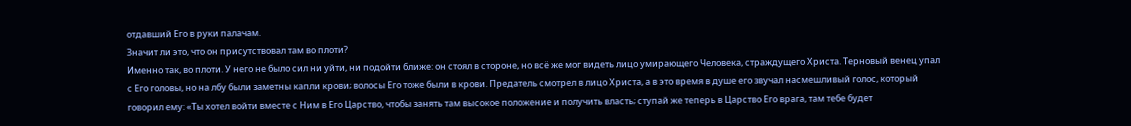отдавший Его в руки палачам.
Значит ли это, что он присутствовал там во плоти?
Именно так, во плоти. У него не было сил ни уйти, ни подойти ближе: он стоял в стороне, но всё же мог видеть лицо умирающего Человека, страждущего Христа. Терновый венец упал с Его головы, но на лбу были заметны капли крови; волосы Его тоже были в крови. Предатель смотрел в лицо Христа, а в это время в душе его звучал насмешливый голос, который говорил ему: «Ты хотел войти вместе с Ним в Его Царство, чтобы занять там высокое положение и получить власть; ступай же теперь в Царство Его врага, там тебе будет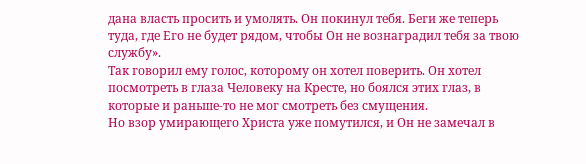дана власть просить и умолять. Он покинул тебя. Беги же теперь туда, где Его не будет рядом, чтобы Он не вознаградил тебя за твою службу».
Так говорил ему голос, которому он хотел поверить. Он хотел посмотреть в глаза Человеку на Кресте, но боялся этих глаз, в которые и раньше-то не мог смотреть без смущения.
Но взор умирающего Христа уже помутился, и Он не замечал в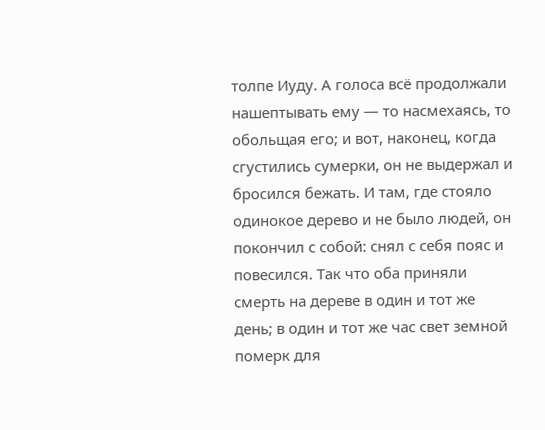толпе Иуду. А голоса всё продолжали нашептывать ему — то насмехаясь, то обольщая его; и вот, наконец, когда сгустились сумерки, он не выдержал и бросился бежать. И там, где стояло одинокое дерево и не было людей, он покончил с собой: снял с себя пояс и повесился. Так что оба приняли смерть на дереве в один и тот же день; в один и тот же час свет земной померк для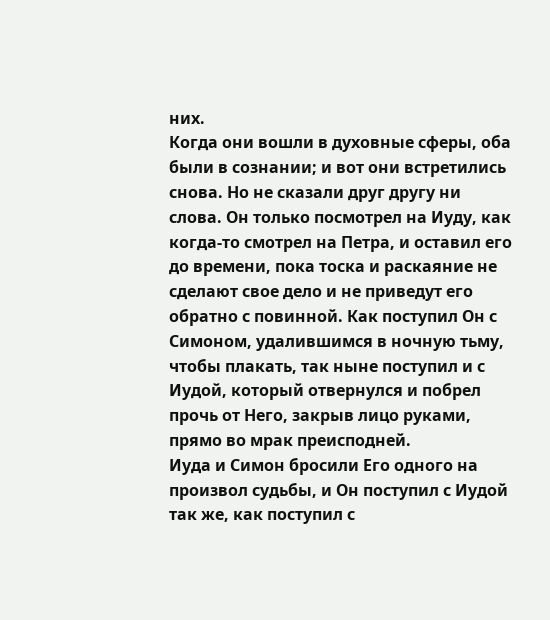них.
Когда они вошли в духовные сферы, оба были в сознании; и вот они встретились снова. Но не сказали друг другу ни слова. Он только посмотрел на Иуду, как когда-то смотрел на Петра, и оставил его до времени, пока тоска и раскаяние не сделают свое дело и не приведут его обратно с повинной. Как поступил Он с Симоном, удалившимся в ночную тьму, чтобы плакать, так ныне поступил и с Иудой, который отвернулся и побрел прочь от Него, закрыв лицо руками, прямо во мрак преисподней.
Иуда и Симон бросили Его одного на произвол судьбы, и Он поступил с Иудой так же, как поступил с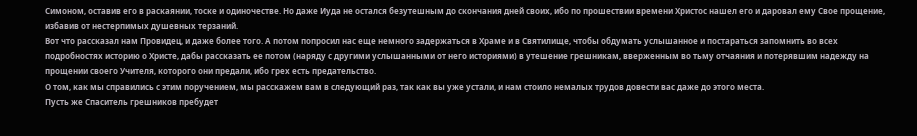Симоном, оставив его в раскаянии, тоске и одиночестве. Но даже Иуда не остался безутешным до скончания дней своих, ибо по прошествии времени Христос нашел его и даровал ему Свое прощение, избавив от нестерпимых душевных терзаний.
Вот что рассказал нам Провидец, и даже более того. А потом попросил нас еще немного задержаться в Храме и в Святилище, чтобы обдумать услышанное и постараться запомнить во всех подробностях историю о Христе, дабы рассказать ее потом (наряду с другими услышанными от него историями) в утешение грешникам, вверженным во тьму отчаяния и потерявшим надежду на прощении своего Учителя, которого они предали, ибо грех есть предательство.
О том, как мы справились с этим поручением, мы расскажем вам в следующий раз, так как вы уже устали, и нам стоило немалых трудов довести вас даже до этого места.
Пусть же Спаситель грешников пребудет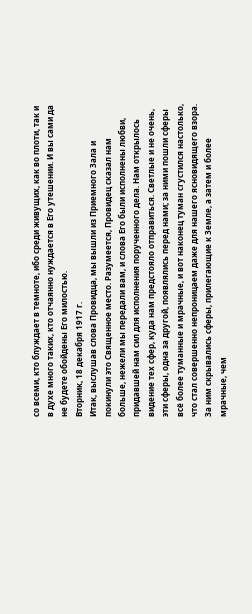со всеми, кто блуждает в темноте, ибо среди живущих, как во плоти, так и в духе много таких, кто отчаянно нуждается в Его утешении. И вы сами да не будете обойдены Его милостью.
Вторник, 18 декабря 1917 г.
Итак, выслушав слова Провидца, мы вышли из Приемного Зала и покинули это Священное место. Разумеется, Провидец сказал нам больше, нежели мы передали вам, и слова Его были исполнены любви, придавшей нам сил для исполнения порученного дела. Нам открылось видение тех сфер, куда нам предстояло отправиться. Светлые и не очень, эти сферы, одна за другой, появлялись перед нами; за ними пошли сферы всё более туманные и мрачные, и вот наконец туман сгустился настолько, что стал совершенно непроницаем даже для нашего ясновидящего взора. За ним скрывались сферы, прилегающие к Земле, а затем и более мрачные, чем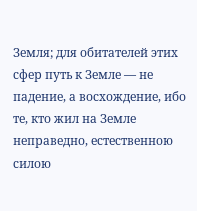Земля; для обитателей этих сфер путь к Земле — не падение, а восхождение, ибо те, кто жил на Земле неправедно, естественною силою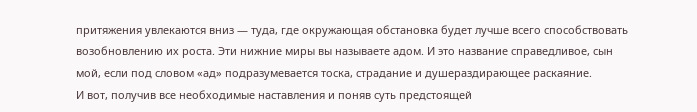притяжения увлекаются вниз — туда, где окружающая обстановка будет лучше всего способствовать возобновлению их роста. Эти нижние миры вы называете адом. И это название справедливое, сын мой, если под словом «ад» подразумевается тоска, страдание и душераздирающее раскаяние.
И вот, получив все необходимые наставления и поняв суть предстоящей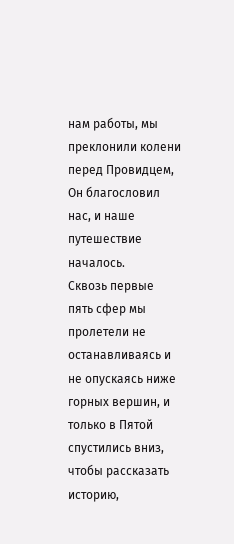нам работы, мы преклонили колени перед Провидцем, Он благословил нас, и наше путешествие началось.
Сквозь первые пять сфер мы пролетели не останавливаясь и не опускаясь ниже горных вершин, и только в Пятой спустились вниз, чтобы рассказать историю,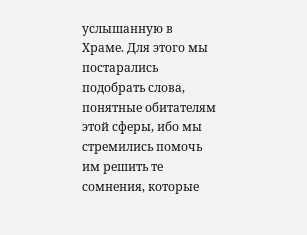услышанную в Храме. Для этого мы постарались подобрать слова, понятные обитателям этой сферы, ибо мы стремились помочь им решить те сомнения, которые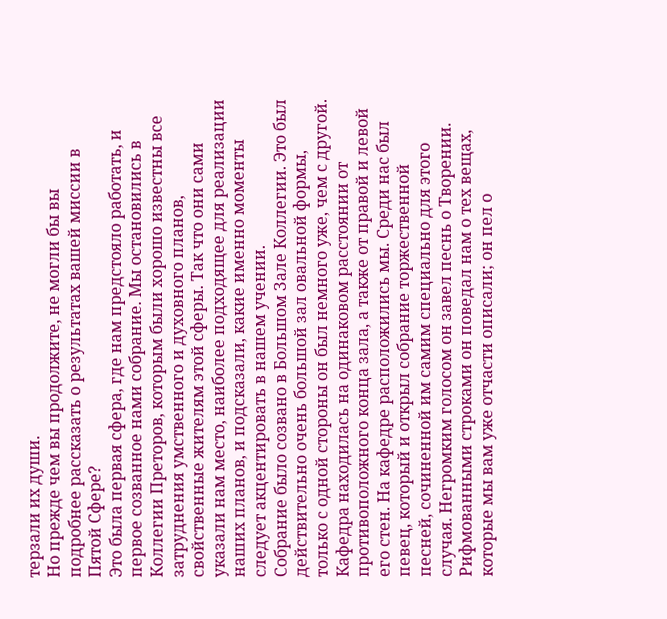терзали их души.
Но прежде чем вы продолжите, не могли бы вы подробнее рассказать о результатах вашей миссии в Пятой Сфере?
Это была первая сфера, где нам предстояло работать, и первое созванное нами собрание. Мы остановились в Коллегии Преторов, которым были хорошо известны все затруднения умственного и духовного планов, свойственные жителям этой сферы. Так что они сами указали нам место, наиболее подходящее для реализации наших планов, и подсказали, какие именно моменты следует акцентировать в нашем учении.
Собрание было созвано в Большом Зале Коллегии. Это был действительно очень большой зал овальной формы, только с одной стороны он был немного уже, чем с другой. Кафедра находилась на одинаковом расстоянии от противоположного конца зала, а также от правой и левой его стен. На кафедре расположились мы. Среди нас был певец, который и открыл собрание торжественной песней, сочиненной им самим специально для этого случая. Негромким голосом он завел песнь о Творении. Рифмованными строками он поведал нам о тех вещах, которые мы вам уже отчасти описали; он пел о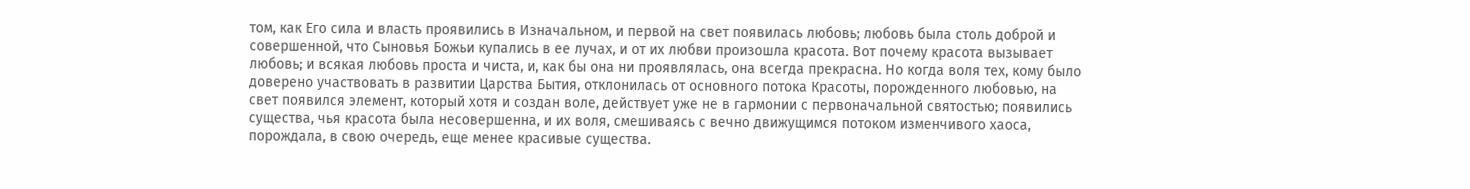том, как Его сила и власть проявились в Изначальном, и первой на свет появилась любовь; любовь была столь доброй и совершенной, что Сыновья Божьи купались в ее лучах, и от их любви произошла красота. Вот почему красота вызывает любовь; и всякая любовь проста и чиста, и, как бы она ни проявлялась, она всегда прекрасна. Но когда воля тех, кому было доверено участвовать в развитии Царства Бытия, отклонилась от основного потока Красоты, порожденного любовью, на свет появился элемент, который хотя и создан воле, действует уже не в гармонии с первоначальной святостью; появились существа, чья красота была несовершенна, и их воля, смешиваясь с вечно движущимся потоком изменчивого хаоса, порождала, в свою очередь, еще менее красивые существа.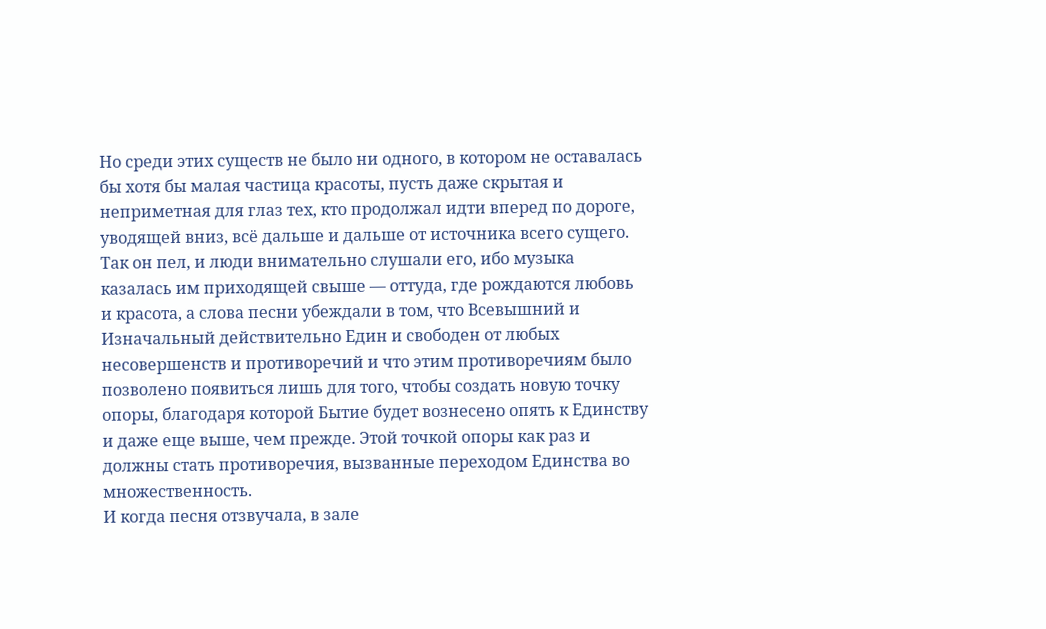Но среди этих существ не было ни одного, в котором не оставалась бы хотя бы малая частица красоты, пусть даже скрытая и неприметная для глаз тех, кто продолжал идти вперед по дороге, уводящей вниз, всё дальше и дальше от источника всего сущего.
Так он пел, и люди внимательно слушали его, ибо музыка казалась им приходящей свыше — оттуда, где рождаются любовь и красота, а слова песни убеждали в том, что Всевышний и Изначальный действительно Един и свободен от любых несовершенств и противоречий и что этим противоречиям было позволено появиться лишь для того, чтобы создать новую точку опоры, благодаря которой Бытие будет вознесено опять к Единству и даже еще выше, чем прежде. Этой точкой опоры как раз и должны стать противоречия, вызванные переходом Единства во множественность.
И когда песня отзвучала, в зале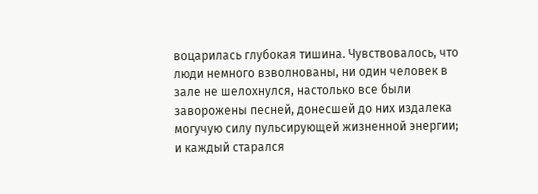воцарилась глубокая тишина. Чувствовалось, что люди немного взволнованы, ни один человек в зале не шелохнулся, настолько все были заворожены песней, донесшей до них издалека могучую силу пульсирующей жизненной энергии; и каждый старался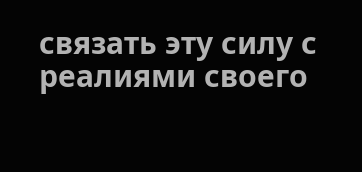связать эту силу с реалиями своего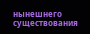нынешнего существования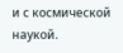и с космической наукой.